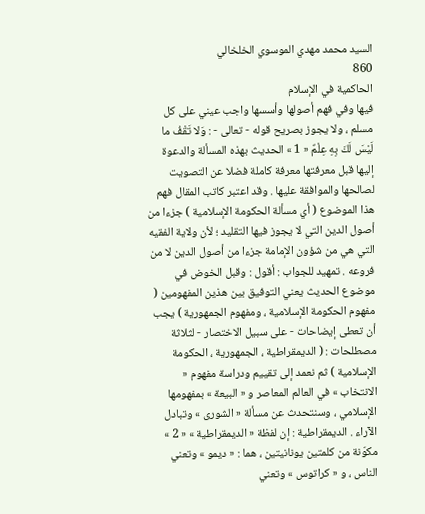السيد محمد مهدي الموسوي الخلخالي
860
الحاكمية في الإسلام
فيها وفي فهم أصولها وأسسها واجب عيني على كل مسلم ، ولا يجوز بصريح قوله - تعالى - : وَلا تَقْفُ ما لَيْسَ لَكَ بِهِ عِلْمٌ « 1 » الحديث بهذه المسألة والدعوة إليها قبل معرفتها معرفة كاملة فضلا عن التصويت لصالحها والموافقة عليها . وقد اعتبر كاتب المقال فهم هذا الموضوع ( أي مسألة الحكومة الإسلامية ) جزءا من أصول الدين التي لا يجوز فيها التقليد ؛ لأن ولاية الفقيه التي هي من شؤون الإمامة جزءا من أصول الدين لا من فروعه . تمهيد للجواب : أقول : وقبل الخوض في موضوع الحديث يعني التوفيق بين هذين المفهومين ( مفهوم الحكومة الإسلامية ، ومفهوم الجمهورية ) يجب أن تعطى إيضاحات - على سبيل الاختصار - لثلاثة مصطلحات : ( الديمقراطية ، الجمهورية ، الحكومة الإسلامية ) ثم نعمد إلى تقييم ودراسة مفهوم « الانتخاب » في العالم المعاصر و « البيعة » بمفهومها الإسلامي ، وسنتحدث عن مسألة « الشورى » وتبادل الآراء . الديمقراطية : إن لفظة « الديمقراطية » « 2 » مكوّنة من كلمتين يونانيتين ، هما : « ديمو » وتعني الناس ، و « كراتوس » وتعني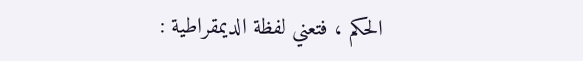الحكم ، فتعني لفظة الديمقراطية :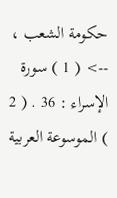حكومة الشعب ،
--> ( 1 ) سورة الإسراء : 36 . ( 2 ) الموسوعة العربية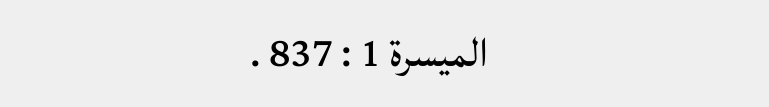الميسرة 1 : 837 .